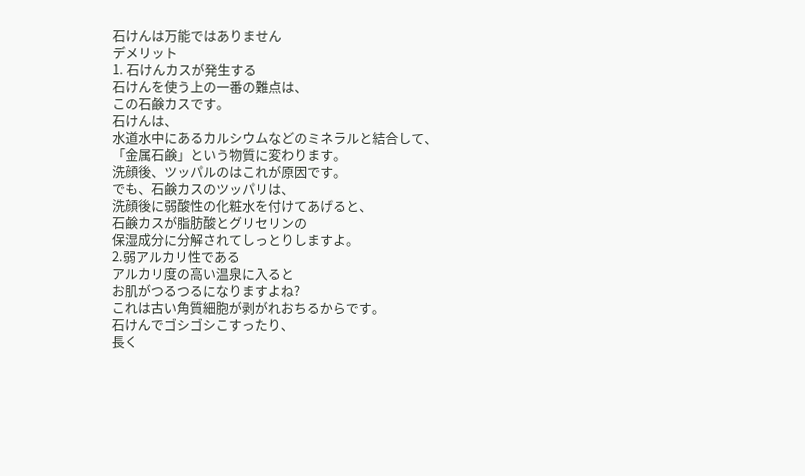石けんは万能ではありません
デメリット
1. 石けんカスが発生する
石けんを使う上の一番の難点は、
この石鹸カスです。
石けんは、
水道水中にあるカルシウムなどのミネラルと結合して、
「金属石鹸」という物質に変わります。
洗顔後、ツッパルのはこれが原因です。
でも、石鹸カスのツッパリは、
洗顔後に弱酸性の化粧水を付けてあげると、
石鹸カスが脂肪酸とグリセリンの
保湿成分に分解されてしっとりしますよ。
2.弱アルカリ性である
アルカリ度の高い温泉に入ると
お肌がつるつるになりますよね?
これは古い角質細胞が剥がれおちるからです。
石けんでゴシゴシこすったり、
長く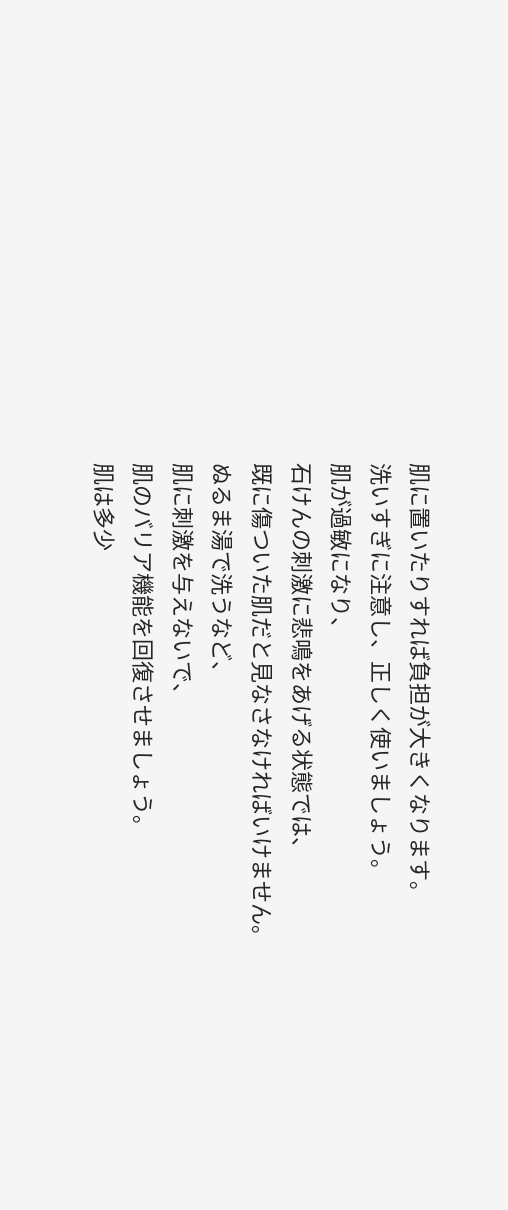肌に置いたりすれば負担が大きくなります。
洗いすぎに注意し、正しく使いましょう。
肌が過敏になり、
石けんの刺激に悲鳴をあげる状態では、
既に傷ついた肌だと見なさなければいけません。
ぬるま湯で洗うなど、
肌に刺激を与えないで、
肌のバリア機能を回復させましょう。
肌は多少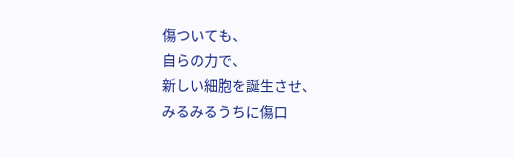傷ついても、
自らの力で、
新しい細胞を誕生させ、
みるみるうちに傷口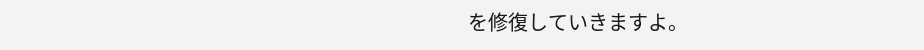を修復していきますよ。